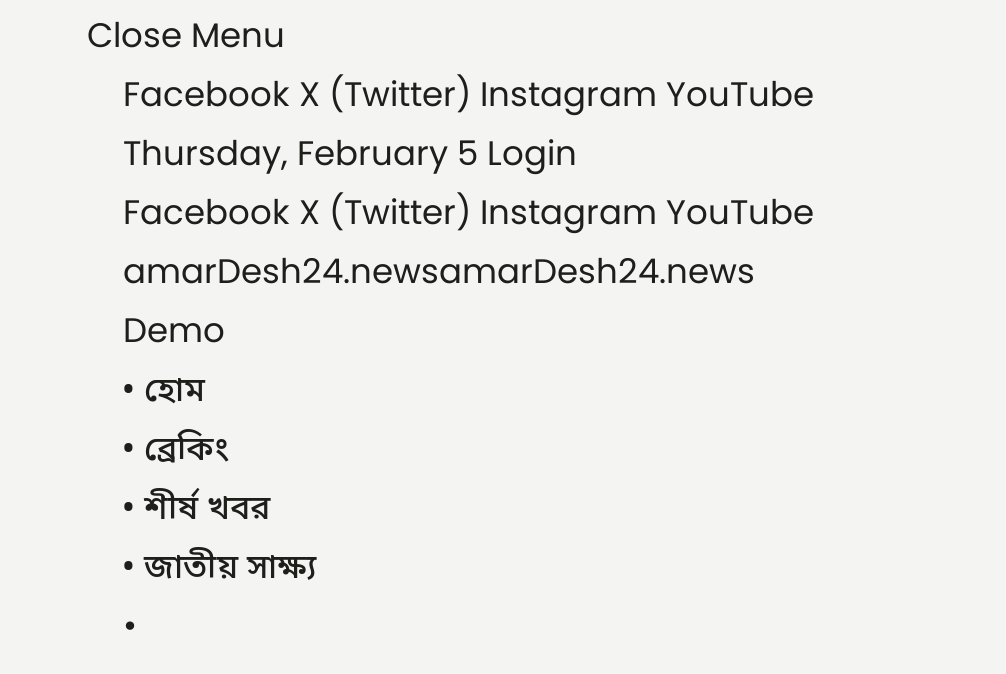Close Menu
    Facebook X (Twitter) Instagram YouTube
    Thursday, February 5 Login
    Facebook X (Twitter) Instagram YouTube
    amarDesh24.newsamarDesh24.news
    Demo
    • হোম
    • ব্রেকিং
    • শীর্ষ খবর
    • জাতীয় সাক্ষ্য
    •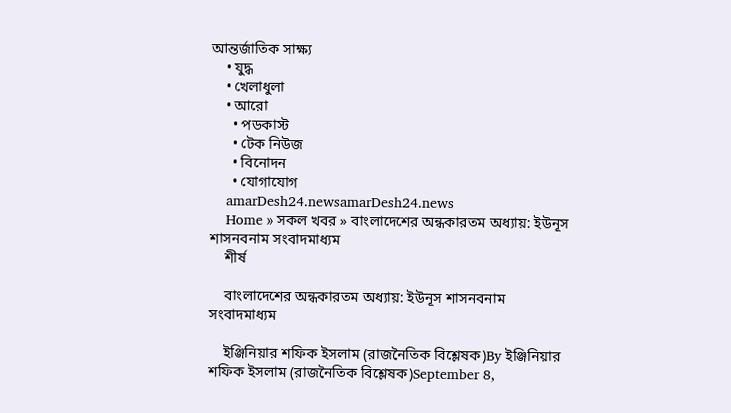আন্তর্জাতিক সাক্ষ্য
    • যুদ্ধ
    • খেলাধুলা
    • আরো
      • পডকাস্ট
      • টেক নিউজ
      • বিনোদন
      • যোগাযোগ
    amarDesh24.newsamarDesh24.news
    Home » সকল খবর » বাংলাদেশের অন্ধকারতম অধ্যায়: ইউনূস শাসনবনাম সংবাদমাধ্যম
    শীর্ষ

    বাংলাদেশের অন্ধকারতম অধ্যায়: ইউনূস শাসনবনাম সংবাদমাধ্যম

    ইঞ্জিনিয়ার শফিক ইসলাম (রাজনৈতিক বিশ্লেষক)By ইঞ্জিনিয়ার শফিক ইসলাম (রাজনৈতিক বিশ্লেষক)September 8,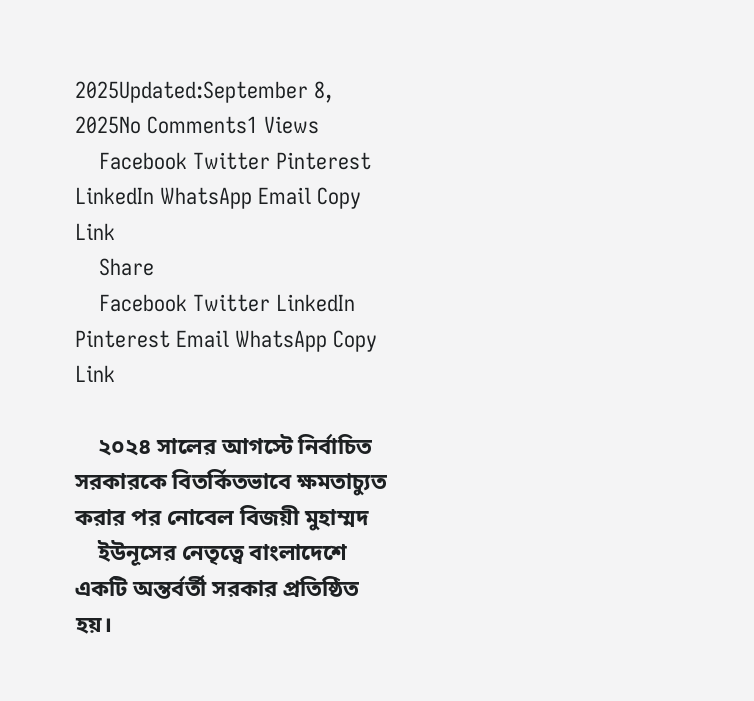2025Updated:September 8, 2025No Comments1 Views
    Facebook Twitter Pinterest LinkedIn WhatsApp Email Copy Link
    Share
    Facebook Twitter LinkedIn Pinterest Email WhatsApp Copy Link

    ২০২৪ সালের আগস্টে নির্বাচিত সরকারকে বিতর্কিতভাবে ক্ষমতাচ্যুত করার পর নোবেল বিজয়ী মুহাম্মদ
    ইউনূসের নেতৃত্বে বাংলাদেশে একটি অন্তর্বর্তী সরকার প্রতিষ্ঠিত হয়।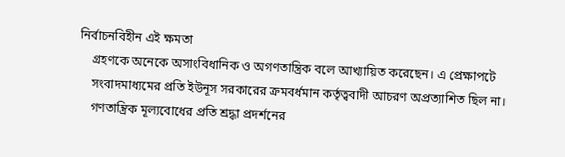নির্বাচনবিহীন এই ক্ষমতা
    গ্রহণকে অনেকে অসাংবিধানিক ও অগণতান্ত্রিক বলে আখ্যায়িত করেছেন। এ প্রেক্ষাপটে
    সংবাদমাধ্যমের প্রতি ইউনূস সরকারের ক্রমবর্ধমান কর্তৃত্ববাদী আচরণ অপ্রত্যাশিত ছিল না।
    গণতান্ত্রিক মূল্যবোধের প্রতি শ্রদ্ধা প্রদর্শনের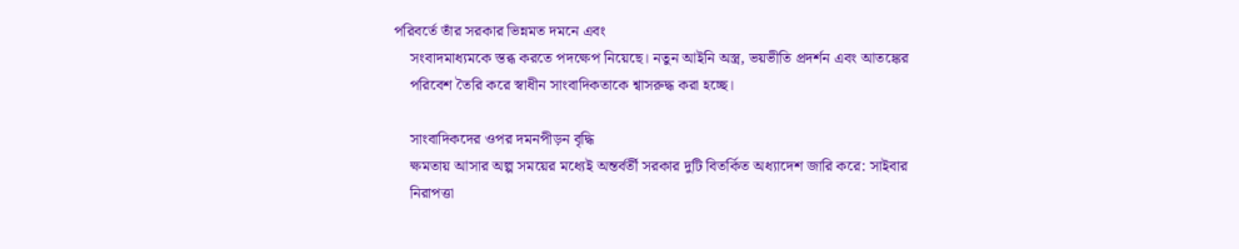পরিবর্তে তাঁর সরকার ভিন্নমত দমনে এবং
    সংবাদমাধ্যমকে স্তব্ধ করতে পদক্ষেপ নিয়েছে। নতুন আইনি অস্ত্র, ভয়ভীতি প্রদর্শন এবং আতঙ্কের
    পরিবেশ তৈরি করে স্বাধীন সাংবাদিকতাকে শ্বাসরুদ্ধ করা হচ্ছে।

    সাংবাদিকদের ওপর দমনপীড়ন বৃদ্ধি
    ক্ষমতায় আসার অল্প সময়ের মধ্যেই অন্তর্বর্তী সরকার দুটি বিতর্কিত অধ্যাদেশ জারি করে: সাইবার
    নিরাপত্তা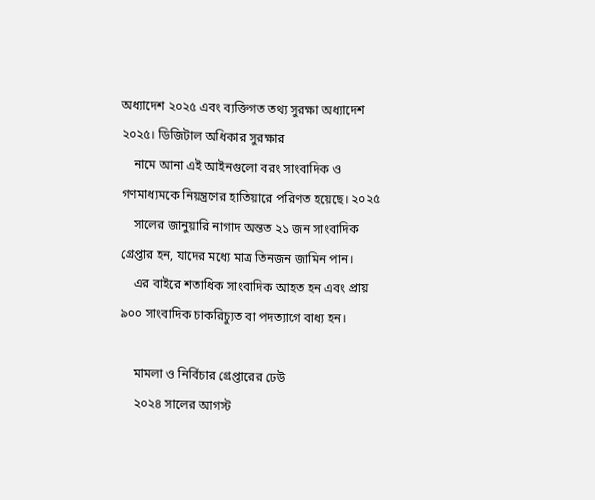অধ্যাদেশ ২০২৫ এবং ব্যক্তিগত তথ্য সুরক্ষা অধ্যাদেশ ২০২৫। ডিজিটাল অধিকার সুরক্ষার
    নামে আনা এই আইনগুলো বরং সাংবাদিক ও গণমাধ্যমকে নিয়ন্ত্রণের হাতিয়ারে পরিণত হয়েছে। ২০২৫
    সালের জানুয়ারি নাগাদ অন্তত ২১ জন সাংবাদিক গ্রেপ্তার হন, যাদের মধ্যে মাত্র তিনজন জামিন পান।
    এর বাইরে শতাধিক সাংবাদিক আহত হন এবং প্রায় ৯০০ সাংবাদিক চাকরিচ্যুত বা পদত্যাগে বাধ্য হন।

    মামলা ও নির্বিচার গ্রেপ্তারের ঢেউ
    ২০২৪ সালের আগস্ট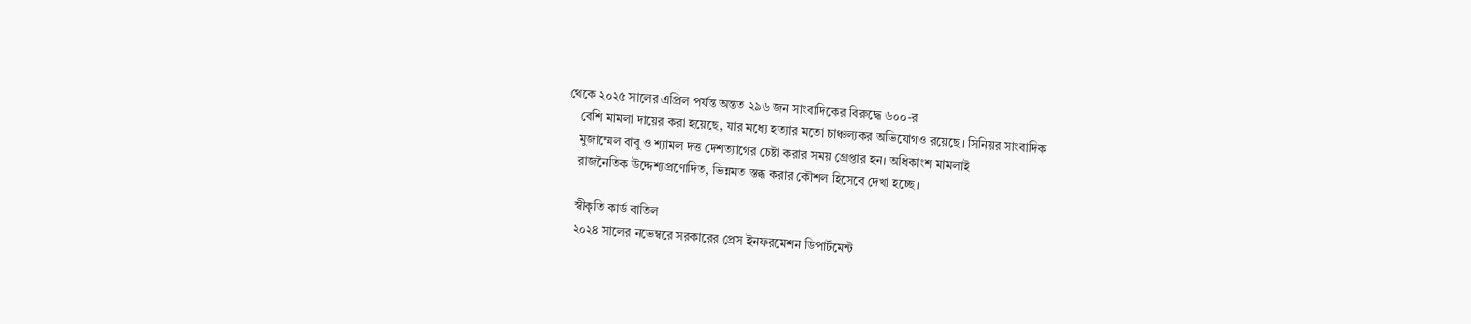থেকে ২০২৫ সালের এপ্রিল পর্যন্ত অন্তত ২৯৬ জন সাংবাদিকের বিরুদ্ধে ৬০০-র
    বেশি মামলা দায়ের করা হয়েছে, যার মধ্যে হত্যার মতো চাঞ্চল্যকর অভিযোগও রয়েছে। সিনিয়র সাংবাদিক
    মুজাম্মেল বাবু ও শ্যামল দত্ত দেশত্যাগের চেষ্টা করার সময় গ্রেপ্তার হন। অধিকাংশ মামলাই
    রাজনৈতিক উদ্দেশ্যপ্রণোদিত, ভিন্নমত স্তব্ধ করার কৌশল হিসেবে দেখা হচ্ছে।

    স্বীকৃতি কার্ড বাতিল
    ২০২৪ সালের নভেম্বরে সরকারের প্রেস ইনফরমেশন ডিপার্টমেন্ট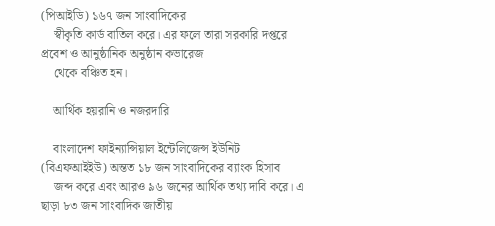(পিআইডি) ১৬৭ জন সাংবাদিকের
    স্বীকৃতি কার্ড বাতিল করে। এর ফলে তারা সরকারি দপ্তরে প্রবেশ ও আনুষ্ঠানিক অনুষ্ঠান কভারেজ
    থেকে বঞ্চিত হন।

    আর্থিক হয়রানি ও নজরদারি

    বাংলাদেশ ফাইন্যান্সিয়াল ইন্টেলিজেন্স ইউনিট (বিএফআইইউ) অন্তত ১৮ জন সাংবাদিকের ব্যাংক হিসাব
    জব্দ করে এবং আরও ৯৬ জনের আর্থিক তথ্য দাবি করে। এ ছাড়া ৮৩ জন সাংবাদিক জাতীয়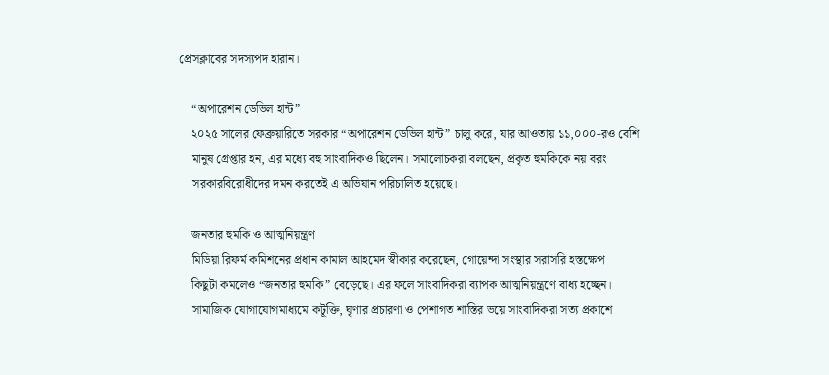প্রেসক্লাবের সদস্যপদ হারান।

    “অপারেশন ডেভিল হান্ট”
    ২০২৫ সালের ফেব্রুয়ারিতে সরকার “অপারেশন ডেভিল হান্ট” চালু করে, যার আওতায় ১১,০০০-রও বেশি
    মানুষ গ্রেপ্তার হন, এর মধ্যে বহু সাংবাদিকও ছিলেন। সমালোচকরা বলছেন, প্রকৃত হুমকিকে নয় বরং
    সরকারবিরোধীদের দমন করতেই এ অভিযান পরিচালিত হয়েছে।

    জনতার হুমকি ও আত্মনিয়ন্ত্রণ
    মিডিয়া রিফর্ম কমিশনের প্রধান কামাল আহমেদ স্বীকার করেছেন, গোয়েন্দা সংস্থার সরাসরি হস্তক্ষেপ
    কিছুটা কমলেও “জনতার হুমকি” বেড়েছে। এর ফলে সাংবাদিকরা ব্যাপক আত্মনিয়ন্ত্রণে বাধ্য হচ্ছেন।
    সামাজিক যোগাযোগমাধ্যমে কটূক্তি, ঘৃণার প্রচারণা ও পেশাগত শাস্তির ভয়ে সাংবাদিকরা সত্য প্রকাশে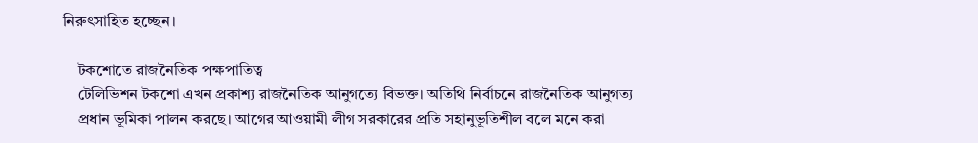নিরুৎসাহিত হচ্ছেন।

    টকশোতে রাজনৈতিক পক্ষপাতিত্ব
    টেলিভিশন টকশো এখন প্রকাশ্য রাজনৈতিক আনুগত্যে বিভক্ত। অতিথি নির্বাচনে রাজনৈতিক আনুগত্য
    প্রধান ভূমিকা পালন করছে। আগের আওয়ামী লীগ সরকারের প্রতি সহানুভূতিশীল বলে মনে করা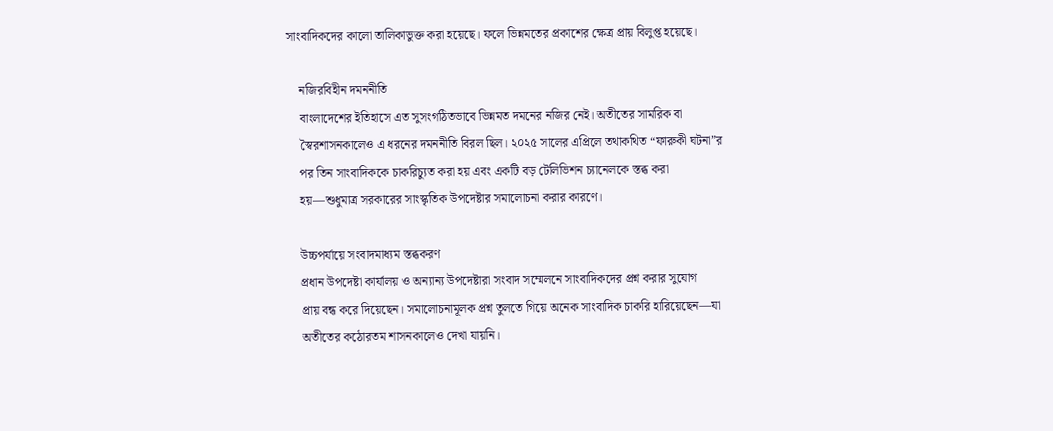সাংবাদিকদের কালো তালিকাভুক্ত করা হয়েছে। ফলে ভিন্নমতের প্রকাশের ক্ষেত্র প্রায় বিলুপ্ত হয়েছে।

    নজিরবিহীন দমননীতি
    বাংলাদেশের ইতিহাসে এত সুসংগঠিতভাবে ভিন্নমত দমনের নজির নেই। অতীতের সামরিক বা
    স্বৈরশাসনকালেও এ ধরনের দমননীতি বিরল ছিল। ২০২৫ সালের এপ্রিলে তথাকথিত “ফারুকী ঘটনা”র
    পর তিন সাংবাদিককে চাকরিচ্যুত করা হয় এবং একটি বড় টেলিভিশন চ্যানেলকে স্তব্ধ করা
    হয়—শুধুমাত্র সরকারের সাংস্কৃতিক উপদেষ্টার সমালোচনা করার কারণে।

    উচ্চপর্যায়ে সংবাদমাধ্যম স্তব্ধকরণ
    প্রধান উপদেষ্টা কার্যালয় ও অন্যান্য উপদেষ্টারা সংবাদ সম্মেলনে সাংবাদিকদের প্রশ্ন করার সুযোগ
    প্রায় বন্ধ করে দিয়েছেন। সমালোচনামূলক প্রশ্ন তুলতে গিয়ে অনেক সাংবাদিক চাকরি হারিয়েছেন—যা
    অতীতের কঠোরতম শাসনকালেও দেখা যায়নি।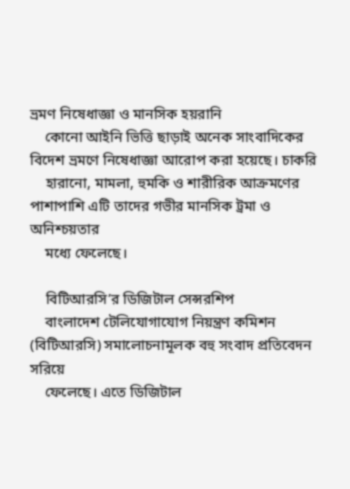ভ্রমণ নিষেধাজ্ঞা ও মানসিক হয়রানি
    কোনো আইনি ভিত্তি ছাড়াই অনেক সাংবাদিকের বিদেশ ভ্রমণে নিষেধাজ্ঞা আরোপ করা হয়েছে। চাকরি
    হারানো, মামলা, হুমকি ও শারীরিক আক্রমণের পাশাপাশি এটি তাদের গভীর মানসিক ট্রমা ও অনিশ্চয়তার
    মধ্যে ফেলেছে।

    বিটিআরসি’র ডিজিটাল সেন্সরশিপ
    বাংলাদেশ টেলিযোগাযোগ নিয়ন্ত্রণ কমিশন (বিটিআরসি) সমালোচনামূলক বহু সংবাদ প্রতিবেদন সরিয়ে
    ফেলেছে। এতে ডিজিটাল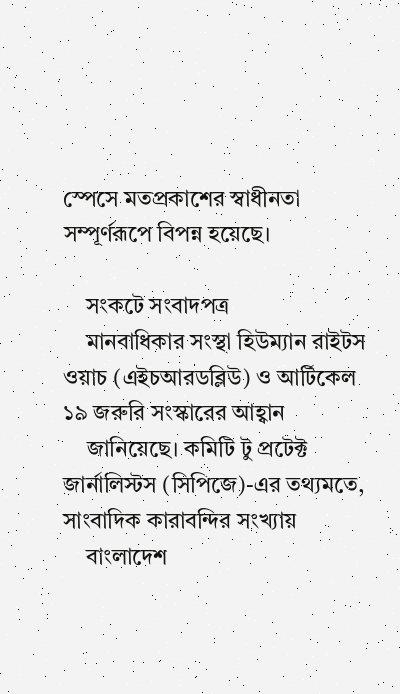স্পেসে মতপ্রকাশের স্বাধীনতা সম্পূর্ণরূপে বিপন্ন হয়েছে।

    সংকটে সংবাদপত্র
    মানবাধিকার সংস্থা হিউম্যান রাইটস ওয়াচ (এইচআরডব্লিউ) ও আর্টিকেল ১৯ জরুরি সংস্কারের আহ্বান
    জানিয়েছে। কমিটি টু প্রটেক্ট জার্নালিস্টস (সিপিজে)-এর তথ্যমতে, সাংবাদিক কারাবন্দির সংখ্যায়
    বাংলাদেশ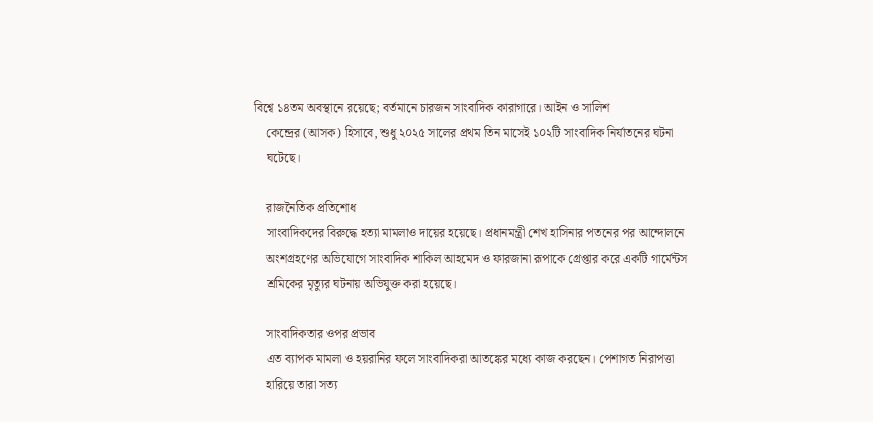বিশ্বে ১৪তম অবস্থানে রয়েছে; বর্তমানে চারজন সাংবাদিক কারাগারে। আইন ও সালিশ
    কেন্দ্রের (আসক) হিসাবে, শুধু ২০২৫ সালের প্রথম তিন মাসেই ১০২টি সাংবাদিক নির্যাতনের ঘটনা
    ঘটেছে।

    রাজনৈতিক প্রতিশোধ
    সাংবাদিকদের বিরুদ্ধে হত্যা মামলাও দায়ের হয়েছে। প্রধানমন্ত্রী শেখ হাসিনার পতনের পর আন্দোলনে
    অংশগ্রহণের অভিযোগে সাংবাদিক শাকিল আহমেদ ও ফারজানা রূপাকে গ্রেপ্তার করে একটি গার্মেন্টস
    শ্রমিকের মৃত্যুর ঘটনায় অভিযুক্ত করা হয়েছে।

    সাংবাদিকতার ওপর প্রভাব
    এত ব্যাপক মামলা ও হয়রানির ফলে সাংবাদিকরা আতঙ্কের মধ্যে কাজ করছেন। পেশাগত নিরাপত্তা
    হারিয়ে তারা সত্য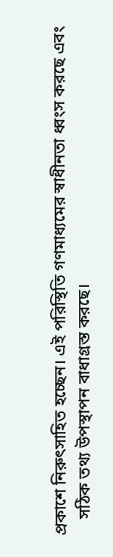প্রকাশে নিরুৎসাহিত হচ্ছেন। এই পরিস্থিতি গণমাধ্যমের স্বাধীনতা ধ্বংস করছে এবং
    সঠিক তথ্য উপস্থাপন বাধাগ্রস্ত করছে।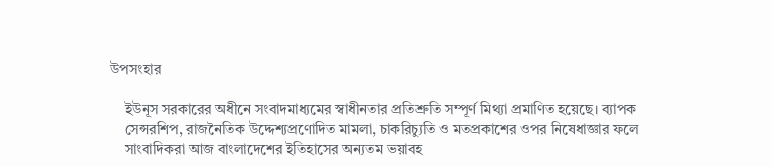উপসংহার

    ইউনূস সরকারের অধীনে সংবাদমাধ্যমের স্বাধীনতার প্রতিশ্রুতি সম্পূর্ণ মিথ্যা প্রমাণিত হয়েছে। ব্যাপক
    সেন্সরশিপ, রাজনৈতিক উদ্দেশ্যপ্রণোদিত মামলা, চাকরিচ্যুতি ও মতপ্রকাশের ওপর নিষেধাজ্ঞার ফলে
    সাংবাদিকরা আজ বাংলাদেশের ইতিহাসের অন্যতম ভয়াবহ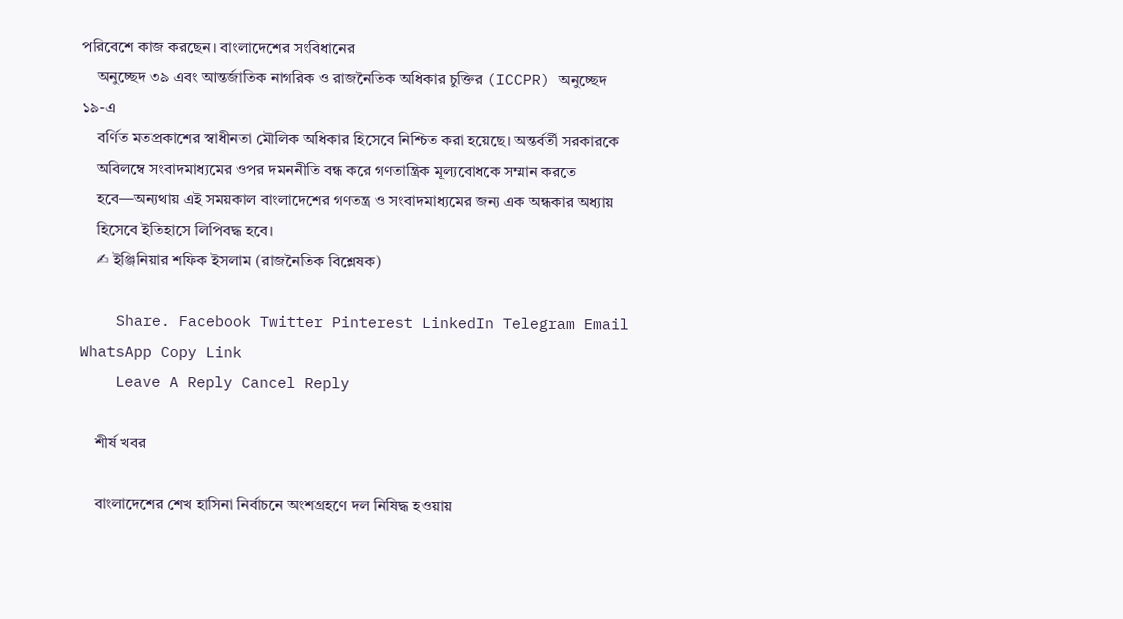পরিবেশে কাজ করছেন। বাংলাদেশের সংবিধানের
    অনুচ্ছেদ ৩৯ এবং আন্তর্জাতিক নাগরিক ও রাজনৈতিক অধিকার চুক্তির (ICCPR) অনুচ্ছেদ ১৯-এ
    বর্ণিত মতপ্রকাশের স্বাধীনতা মৌলিক অধিকার হিসেবে নিশ্চিত করা হয়েছে। অন্তর্বর্তী সরকারকে
    অবিলম্বে সংবাদমাধ্যমের ওপর দমননীতি বন্ধ করে গণতান্ত্রিক মূল্যবোধকে সম্মান করতে
    হবে—অন্যথায় এই সময়কাল বাংলাদেশের গণতন্ত্র ও সংবাদমাধ্যমের জন্য এক অন্ধকার অধ্যায়
    হিসেবে ইতিহাসে লিপিবদ্ধ হবে।
    ✍ ইঞ্জিনিয়ার শফিক ইসলাম (রাজনৈতিক বিশ্লেষক)

    Share. Facebook Twitter Pinterest LinkedIn Telegram Email WhatsApp Copy Link
    Leave A Reply Cancel Reply

    শীর্ষ খবর

    বাংলাদেশের শেখ হাসিনা নির্বাচনে অংশগ্রহণে দল নিষিদ্ধ হওয়ায়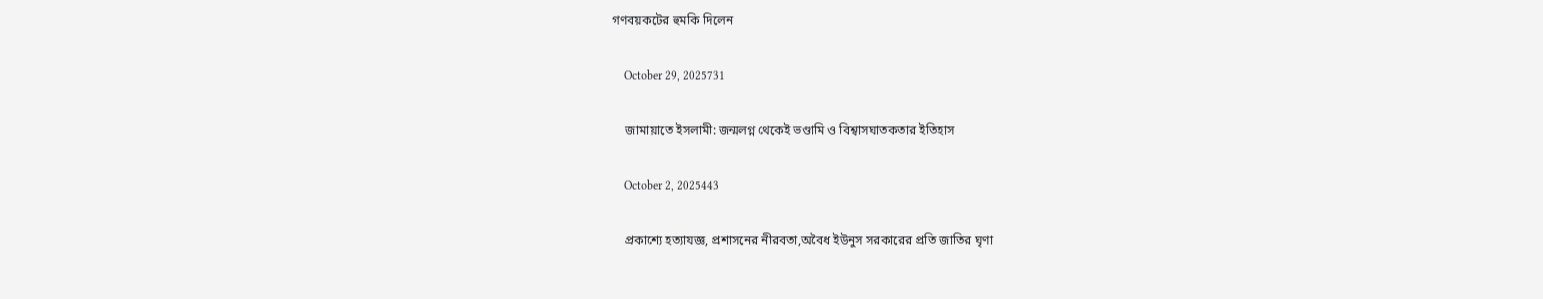গণবয়কটের হুমকি দিলেন

    October 29, 2025731

    জামায়াতে ইসলামী: জন্মলগ্ন থেকেই ভণ্ডামি ও বিশ্বাসঘাতকতার ইতিহাস

    October 2, 2025443

    প্রকাশ্যে হত্যাযজ্ঞ, প্রশাসনের নীরবতা,অবৈধ ইউনুস সরকারের প্রতি জাতির ঘৃণা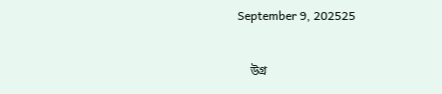September 9, 202525

    উগ্র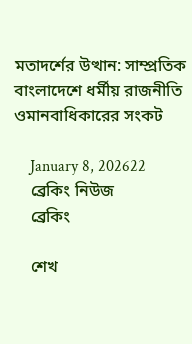মতাদর্শের উত্থান: সাম্প্রতিক বাংলাদেশে ধর্মীয় রাজনীতি ওমানবাধিকারের সংকট

    January 8, 202622
    ব্রেকিং নিউজ
    ব্রেকিং

    শেখ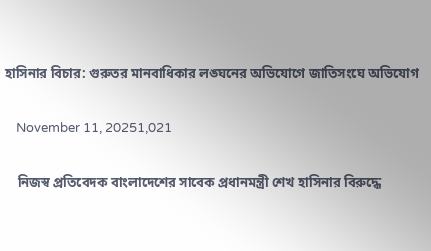হাসিনার বিচার: গুরুতর মানবাধিকার লঙ্ঘনের অভিযোগে জাতিসংঘে অভিযোগ

    November 11, 20251,021

    নিজস্ব প্রতিবেদক বাংলাদেশের সাবেক প্রধানমন্ত্রী শেখ হাসিনার বিরুদ্ধে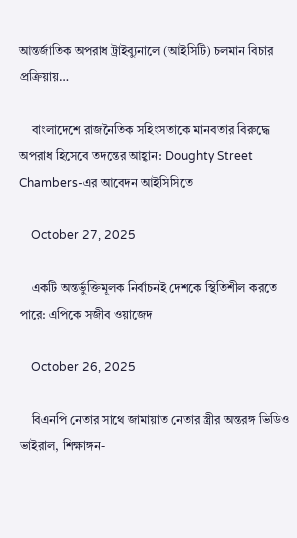আন্তর্জাতিক অপরাধ ট্রাইব্যুনালে (আইসিটি) চলমান বিচার প্রক্রিয়ায়…

    বাংলাদেশে রাজনৈতিক সহিংসতাকে মানবতার বিরুদ্ধে অপরাধ হিসেবে তদন্তের আহ্বান: Doughty Street Chambers-এর আবেদন আইসিসিতে

    October 27, 2025

    একটি অন্তর্ভুক্তিমূলক নির্বাচনই দেশকে স্থিতিশীল করতে পারে: এপিকে সজীব ওয়াজেদ

    October 26, 2025

    বিএনপি নেতার সাথে জামায়াত নেতার স্ত্রীর অন্তরঙ্গ ভিডিও ভাইরাল, শিক্ষাঙ্গন-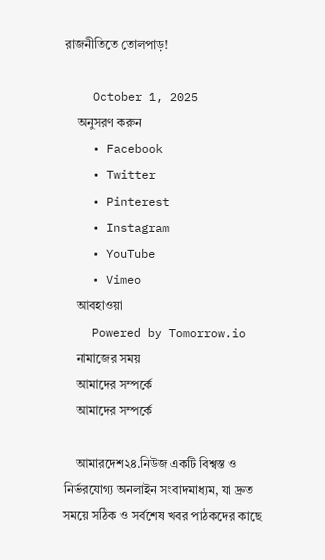রাজনীতিতে তোলপাড়!

    October 1, 2025
    অনুসরণ করুন
    • Facebook
    • Twitter
    • Pinterest
    • Instagram
    • YouTube
    • Vimeo
    আবহাওয়া
    Powered by Tomorrow.io
    নামাজের সময়
    আমাদের সম্পর্কে
    আমাদের সম্পর্কে

    আমারদেশ২৪.নিউজ একটি বিশ্বস্ত ও নির্ভরযোগ্য অনলাইন সংবাদমাধ্যম, যা দ্রুত সময়ে সঠিক ও সর্বশেষ খবর পাঠকদের কাছে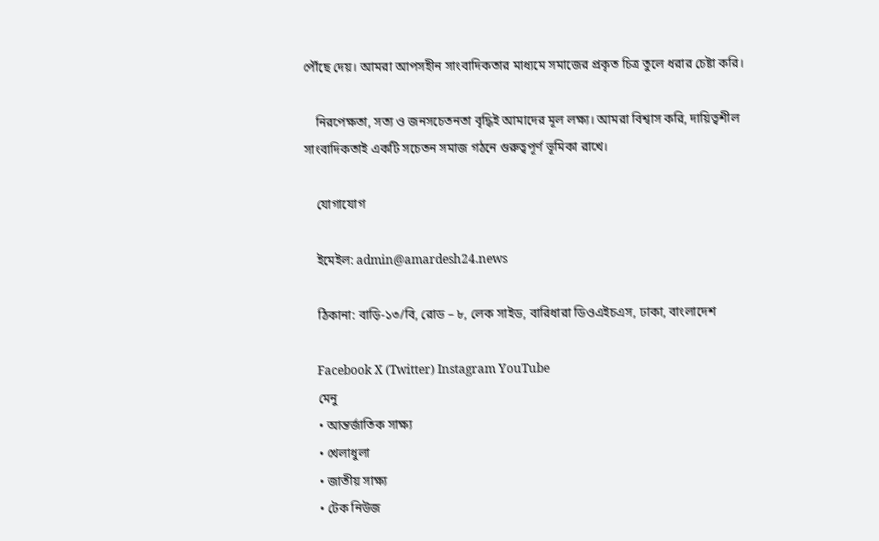পৌঁছে দেয়। আমরা আপসহীন সাংবাদিকতার মাধ্যমে সমাজের প্রকৃত চিত্র তুলে ধরার চেষ্টা করি।

    নিরপেক্ষতা, সত্য ও জনসচেতনতা বৃদ্ধিই আমাদের মূল লক্ষ্য। আমরা বিশ্বাস করি, দায়িত্বশীল সাংবাদিকতাই একটি সচেতন সমাজ গঠনে গুরুত্বপূর্ণ ভূমিকা রাখে।

    যোগাযোগ

    ইমেইল: admin@amardesh24.news

    ঠিকানা: বাড়ি-১৩/বি, রোড – ৮, লেক সাইড, বারিধারা ডিওএইচএস, ঢাকা, বাংলাদেশ

    Facebook X (Twitter) Instagram YouTube
    মেনু
    • আন্তর্জাতিক সাক্ষ্য
    • খেলাধুলা
    • জাতীয় সাক্ষ্য
    • টেক নিউজ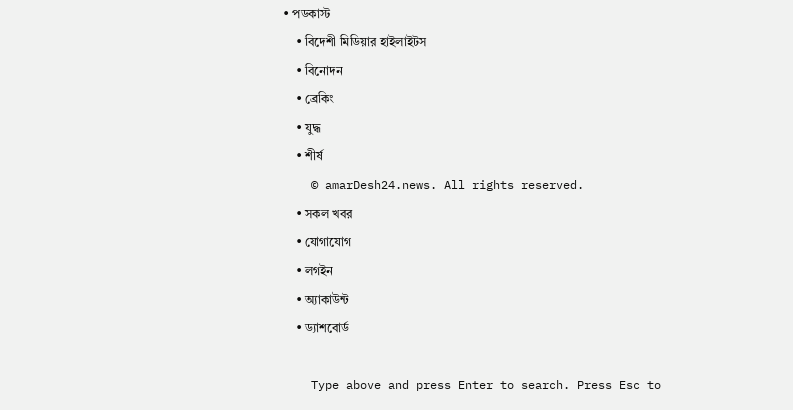• পডকাস্ট
    • বিদেশী মিডিয়ার হাইলাইটস
    • বিনোদন
    • ব্রেকিং
    • যুদ্ধ
    • শীর্ষ
    © amarDesh24.news. All rights reserved.
    • সকল খবর
    • যোগাযোগ
    • লগইন
    • অ্যাকাউন্ট
    • ড্যাশবোর্ড

    Type above and press Enter to search. Press Esc to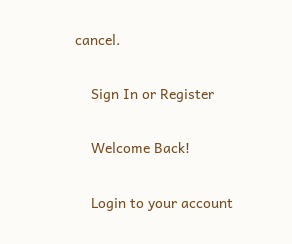cancel.

    Sign In or Register

    Welcome Back!

    Login to your account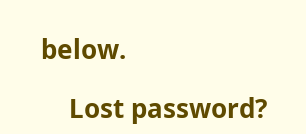below.

    Lost password?